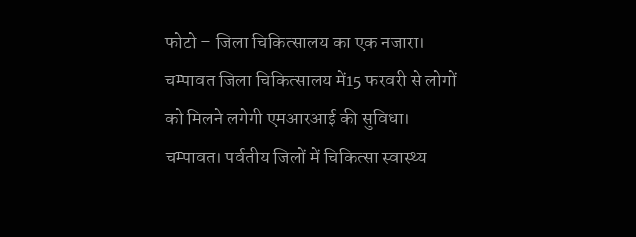फोटो – जिला चिकित्सालय का एक नजारा।
चम्पावत जिला चिकित्सालय में15 फरवरी से लोगों को मिलने लगेगी एमआरआई की सुविधा।
चम्पावत। पर्वतीय जिलों में चिकित्सा स्वास्थ्य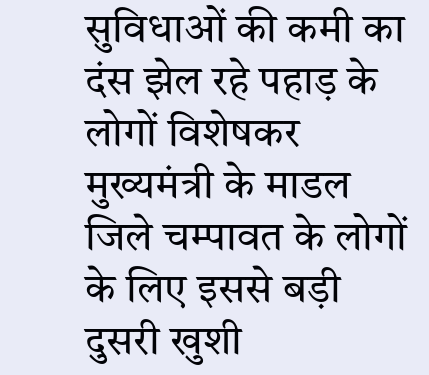सुविधाओं की कमी का दंस झेल रहे पहाड़ के लोगों विशेषकर मुख्यमंत्री के माडल जिले चम्पावत के लोगों के लिए इससे बड़ी दुसरी खुशी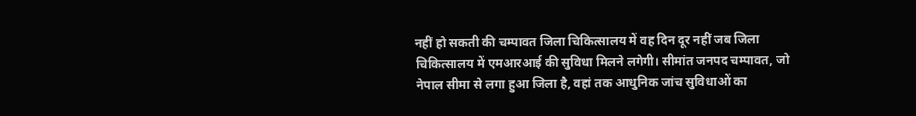नहीं हो सकती की चम्पावत जिला चिकित्सालय में वह दिन दूर नहीं जब जिला चिकित्सालय में एमआरआई की सुविधा मिलने लगेगी। सीमांत जनपद चम्पावत, जो नेपाल सीमा से लगा हुआ जिला है, वहां तक आधुनिक जांच सुविधाओं का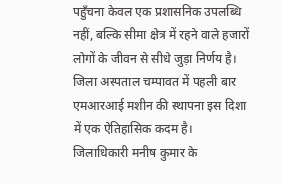पहुँचना केवल एक प्रशासनिक उपलब्धि नहीं, बल्कि सीमा क्षेत्र में रहने वाले हजारों लोगों के जीवन से सीधे जुड़ा निर्णय है। जिला अस्पताल चम्पावत में पहली बार एमआरआई मशीन की स्थापना इस दिशा में एक ऐतिहासिक कदम है।
जिलाधिकारी मनीष कुमार के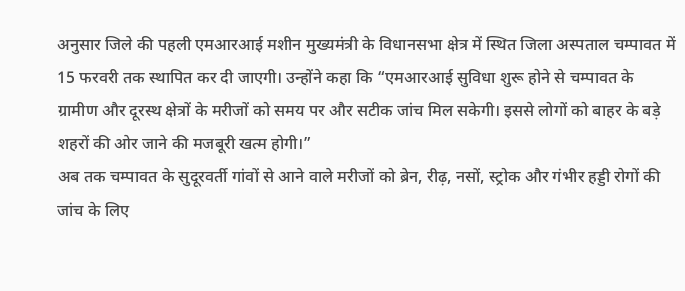अनुसार जिले की पहली एमआरआई मशीन मुख्यमंत्री के विधानसभा क्षेत्र में स्थित जिला अस्पताल चम्पावत में 15 फरवरी तक स्थापित कर दी जाएगी। उन्होंने कहा कि “एमआरआई सुविधा शुरू होने से चम्पावत के ग्रामीण और दूरस्थ क्षेत्रों के मरीजों को समय पर और सटीक जांच मिल सकेगी। इससे लोगों को बाहर के बड़े शहरों की ओर जाने की मजबूरी खत्म होगी।”
अब तक चम्पावत के सुदूरवर्ती गांवों से आने वाले मरीजों को ब्रेन, रीढ़, नसों, स्ट्रोक और गंभीर हड्डी रोगों की जांच के लिए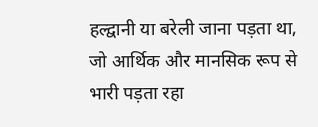हल्द्वानी या बरेली जाना पड़ता था, जो आर्थिक और मानसिक रूप से भारी पड़ता रहा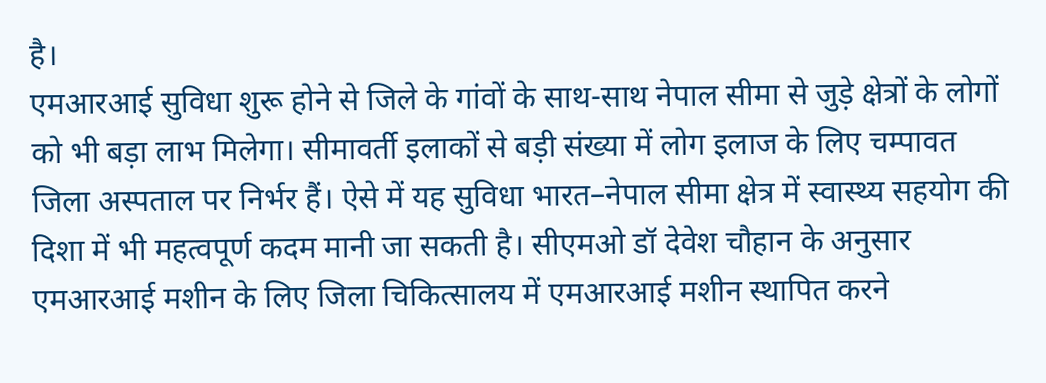है।
एमआरआई सुविधा शुरू होने से जिले के गांवों के साथ-साथ नेपाल सीमा से जुड़े क्षेत्रों के लोगों को भी बड़ा लाभ मिलेगा। सीमावर्ती इलाकों से बड़ी संख्या में लोग इलाज के लिए चम्पावत जिला अस्पताल पर निर्भर हैं। ऐसे में यह सुविधा भारत–नेपाल सीमा क्षेत्र में स्वास्थ्य सहयोग की दिशा में भी महत्वपूर्ण कदम मानी जा सकती है। सीएमओ डॉ देवेश चौहान के अनुसार एमआरआई मशीन के लिए जिला चिकित्सालय में एमआरआई मशीन स्थापित करने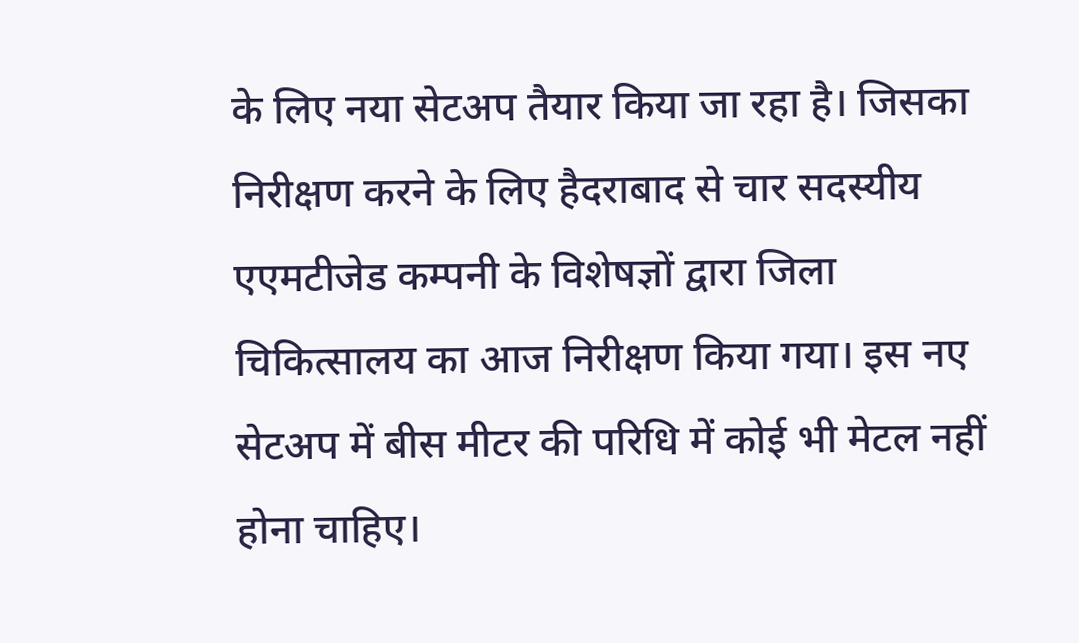के लिए नया सेटअप तैयार किया जा रहा है। जिसका निरीक्षण करने के लिए हैदराबाद से चार सदस्यीय एएमटीजेड कम्पनी के विशेषज्ञों द्वारा जिला चिकित्सालय का आज निरीक्षण किया गया। इस नए सेटअप में बीस मीटर की परिधि में कोई भी मेटल नहीं होना चाहिए।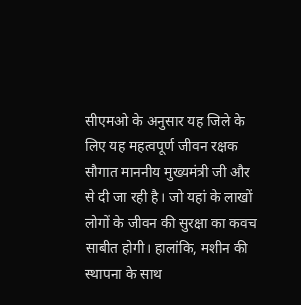सीएमओ के अनुसार यह जिले के लिए यह महत्वपूर्ण जीवन रक्षक सौगात माननीय मुख्यमंत्री जी और से दी जा रही है। जो यहां के लाखों लोगों के जीवन की सुरक्षा का कवच साबीत होगी। हालांकि, मशीन की स्थापना के साथ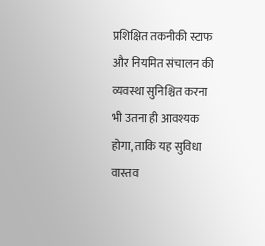प्रशिक्षित तकनीकी स्टाफ और नियमित संचालन की व्यवस्था सुनिश्चित करना भी उतना ही आवश्यक होगा, ताकि यह सुविधा वास्तव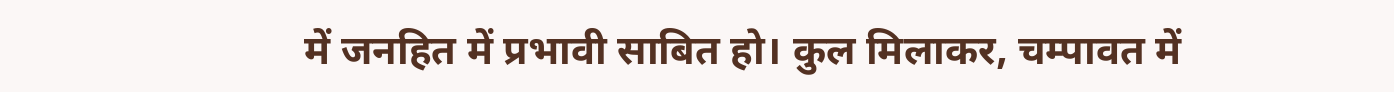में जनहित में प्रभावी साबित हो। कुल मिलाकर, चम्पावत में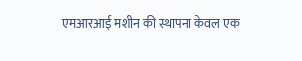एमआरआई मशीन की स्थापना केवल एक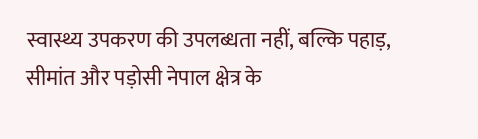स्वास्थ्य उपकरण की उपलब्धता नहीं, बल्कि पहाड़, सीमांत और पड़ोसी नेपाल क्षेत्र के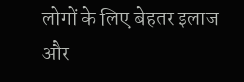लोगों के लिए बेहतर इलाज और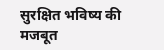सुरक्षित भविष्य की मजबूत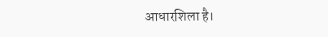आधारशिला है।